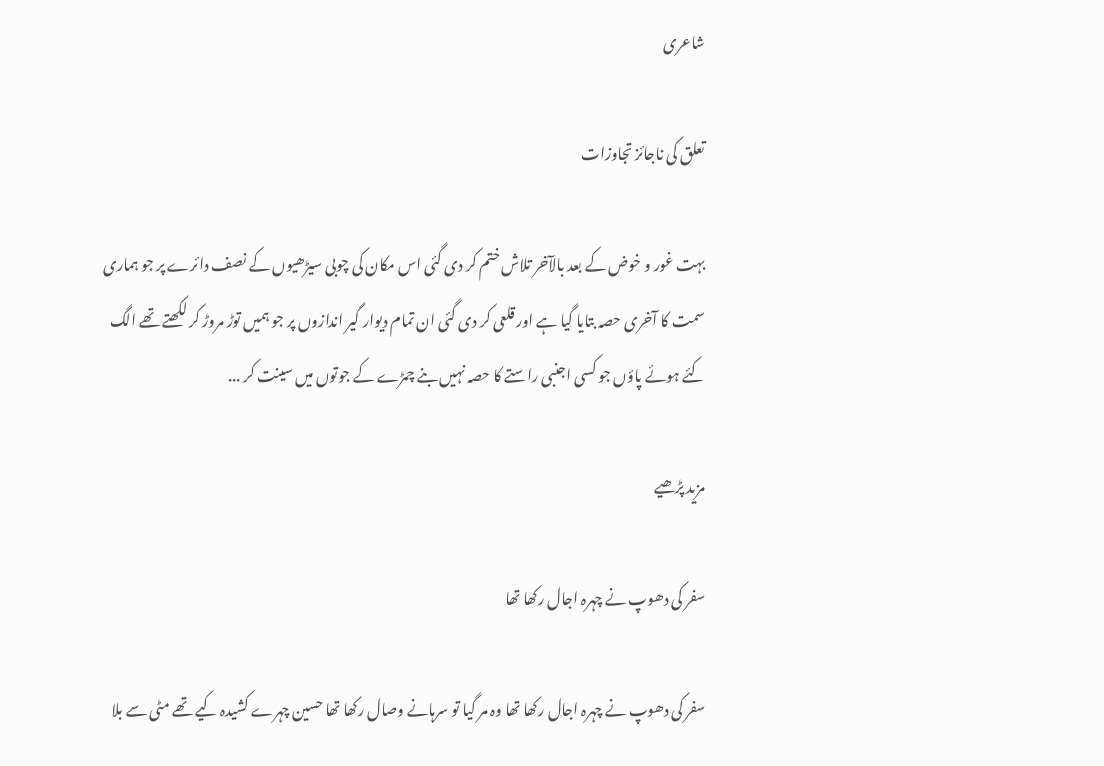شاعری

تعلق کی ناجائز تجاوزات

بہت غور و خوض کے بعد بالآخر تلاش ختم کر دی گئی اس مکان کی چوبی سیڑھیوں کے نصف دائرے پر جو ہماری سمت کا آخری حصہ بتایا گیا ہے اور قلعی کر دی گئی ان تمام دیوار گیر اندازوں پر جو ہمیں توڑ مروڑ کر لکھتے تھے الگ کئے ہوئے پاؤں جو کسی اجنبی راستے کا حصہ نہیں بنے چمڑے کے جوتوں میں سینت کر ...

مزید پڑھیے

سفر کی دھوپ نے چہرہ اجال رکھا تھا

سفر کی دھوپ نے چہرہ اجال رکھا تھا وہ مر گیا تو سرہانے وصال رکھا تھا حسین چہرے کشیدہ کیے تھے مٹی سے بلا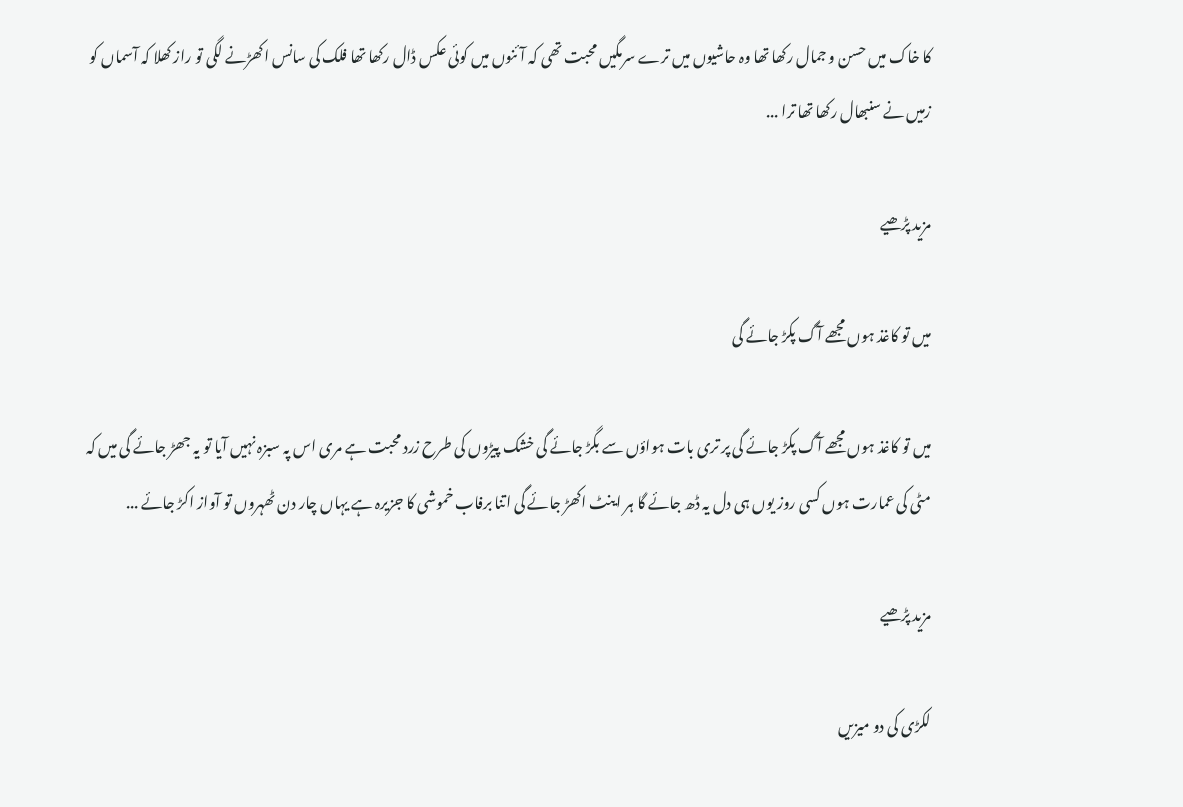کا خاک میں حسن و جمال رکھا تھا وہ حاشیوں میں ترے سرمگیں محبت تھی کہ آئنوں میں کوئی عکس ڈال رکھا تھا فلک کی سانس اکھڑنے لگی تو راز کھلا کہ آسماں کو زمیں نے سنبھال رکھا تھا ترا ...

مزید پڑھیے

میں تو کاغذ ہوں مجھے آگ پکڑ جائے گی

میں تو کاغذ ہوں مجھے آگ پکڑ جائے گی پر تری بات ہواؤں سے بگڑ جائے گی خشک پیڑوں کی طرح زرد محبت ہے مری اس پہ سبزہ نہیں آیا تو یہ جھڑ جائے گی میں کہ مٹی کی عمارت ہوں کسی روز یوں ہی دل یہ ڈھ جائے گا ہر اینٹ اکھڑ جائے گی اتنا برفاب خموشی کا جزیرہ ہے یہاں چار دن ٹھہروں تو آواز اکڑ جائے ...

مزید پڑھیے

لکڑی کی دو میزیں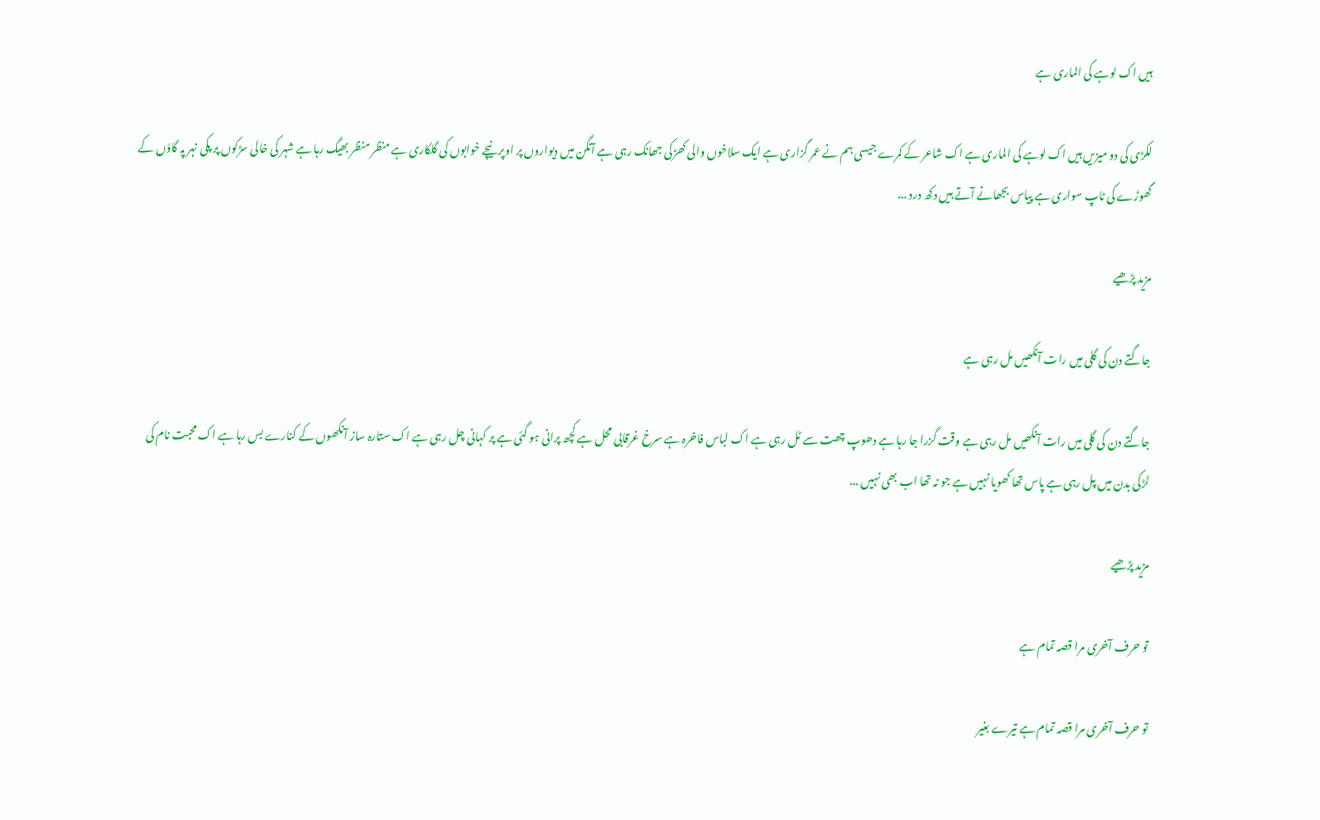ہیں اک لوہے کی الماری ہے

لکڑی کی دو میزیں ہیں اک لوہے کی الماری ہے اک شاعر کے کمرے جیسی ہم نے عمر گزاری ہے ایک سلاخوں والی کھڑکی جھانک رہی ہے آنگن میں دیواروں پر اوپر نیچے خوابوں کی گلکاری ہے منظر منظر بھیگ رہا ہے شہر کی خالی سڑکوں پر پکی نہر پہ گاؤں کے گھوڑے کی ٹاپ سواری ہے پیاس بجھانے آتے ہیں دکھ درد ...

مزید پڑھیے

جاگتے دن کی گلی میں رات آنکھیں مل رہی ہے

جاگتے دن کی گلی میں رات آنکھیں مل رہی ہے وقت گزرا جا رہا ہے دھوپ چھت سے ٹل رہی ہے اک لباس فاخرہ ہے سرخ غرقابی محل ہے کچھ پرانی ہو گئی ہے پر کہانی چل رہی ہے اک ستارہ ساز آنکھوں کے کنارے بس رہا ہے اک محبت نام کی لڑکی بدن میں پل رہی ہے پاس تھا کھویا نہیں ہے جو نہ تھا اب بھی نہیں ...

مزید پڑھیے

تو حرف آخری مرا قصہ تمام ہے

تو حرف آخری مرا قصہ تمام ہے تیرے بغیر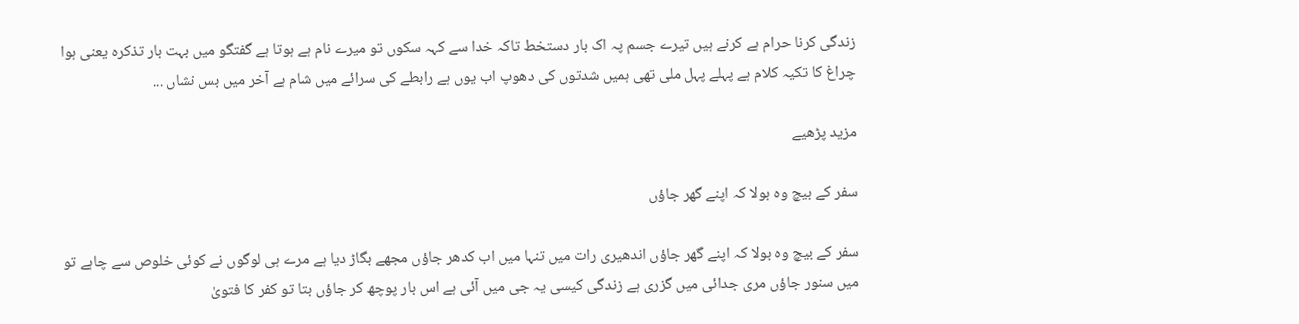زندگی کرنا حرام ہے کرنے ہیں تیرے جسم پہ اک بار دستخط تاکہ خدا سے کہہ سکوں تو میرے نام ہے ہوتا ہے گفتگو میں بہت بار تذکرہ یعنی ہوا چراغ کا تکیہ کلام ہے پہلے پہل ملی تھی ہمیں شدتوں کی دھوپ اب یوں ہے رابطے کی سرائے میں شام ہے آخر میں بس نشاں ...

مزید پڑھیے

سفر کے بیچ وہ بولا کہ اپنے گھر جاؤں

سفر کے بیچ وہ بولا کہ اپنے گھر جاؤں اندھیری رات میں تنہا میں اب کدھر جاؤں مجھے بگاڑ دیا ہے مرے ہی لوگوں نے کوئی خلوص سے چاہے تو میں سنور جاؤں مری جدائی میں گزری ہے زندگی کیسی یہ جی میں آئی ہے اس بار پوچھ کر جاؤں بتا تو کفر کا فتویٰ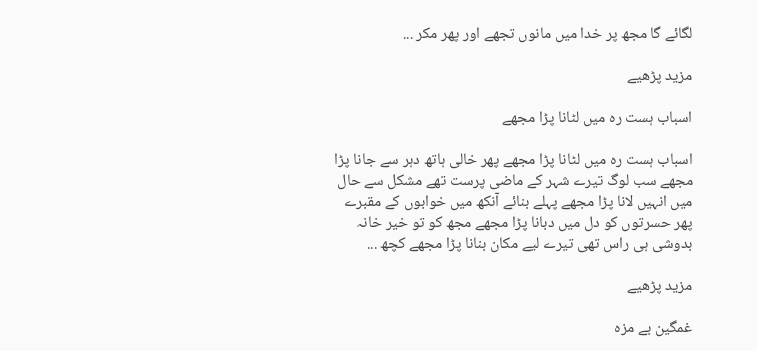لگائے گا مجھ پر خدا میں مانوں تجھے اور پھر مکر ...

مزید پڑھیے

اسباب ہست رہ میں لٹانا پڑا مجھے

اسباب ہست رہ میں لٹانا پڑا مجھے پھر خالی ہاتھ دہر سے جانا پڑا مجھے سب لوگ تیرے شہر کے ماضی پرست تھے مشکل سے حال میں انہیں لانا پڑا مجھے پہلے بنائے آنکھ میں خوابوں کے مقبرے پھر حسرتوں کو دل میں دبانا پڑا مجھے مجھ کو تو خیر خانہ بدوشی ہی راس تھی تیرے لیے مکان بنانا پڑا مجھے کچھ ...

مزید پڑھیے

غمگین بے مزہ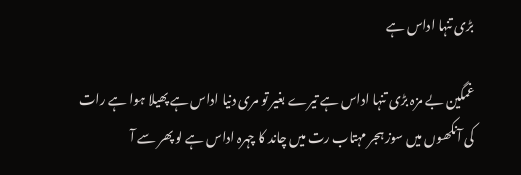بڑی تنہا اداس ہے

غمگین بے مزہ بڑی تنہا اداس ہے تیرے بغیر تو مری دنیا اداس ہے پھیلا ہوا ہے رات کی آنکھوں میں سوز ہجر مہتاب رت میں چاند کا چہرہ اداس ہے لو پھر سے آ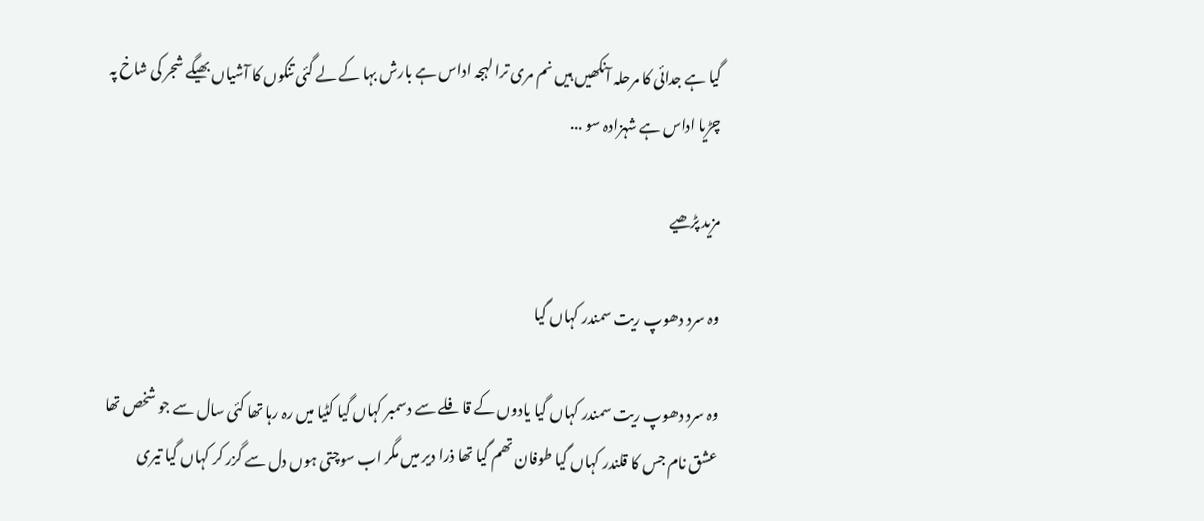گیا ہے جدائی کا مرحلہ آنکھیں ہیں نم مری ترا لہجہ اداس ہے بارش بہا کے لے گئی تنکوں کا آشیاں بھیگے شجر کی شاخ پہ چڑیا اداس ہے شہزادہ سو ...

مزید پڑھیے

وہ سرد دھوپ ریت سمندر کہاں گیا

وہ سرد دھوپ ریت سمندر کہاں گیا یادوں کے قافلے سے دسمبر کہاں گیا کٹیا میں رہ رہا تھا کئی سال سے جو شخص تھا عشق نام جس کا قلندر کہاں گیا طوفان تھم گیا تھا ذرا دیر میں مگر اب سوچتی ہوں دل سے گزر کر کہاں گیا تیری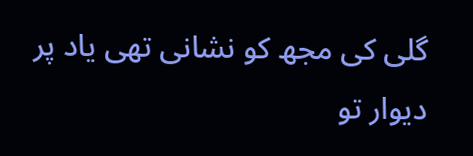گلی کی مجھ کو نشانی تھی یاد پر دیوار تو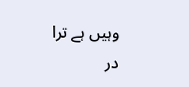وہیں ہے ترا در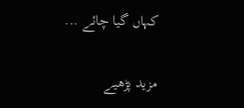کہاں گیا چائے ...

مزید پڑھیے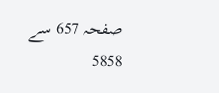صفحہ 657 سے 5858